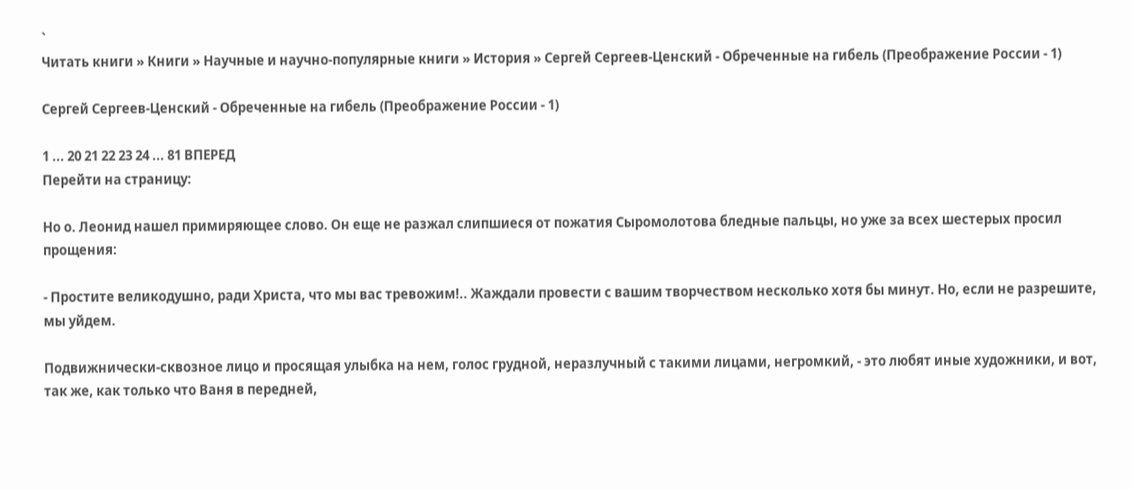`
Читать книги » Книги » Научные и научно-популярные книги » История » Сергей Сергеев-Ценский - Обреченные на гибель (Преображение России - 1)

Сергей Сергеев-Ценский - Обреченные на гибель (Преображение России - 1)

1 ... 20 21 22 23 24 ... 81 ВПЕРЕД
Перейти на страницу:

Но о. Леонид нашел примиряющее слово. Он еще не разжал слипшиеся от пожатия Сыромолотова бледные пальцы, но уже за всех шестерых просил прощения:

- Простите великодушно, ради Христа, что мы вас тревожим!.. Жаждали провести с вашим творчеством несколько хотя бы минут. Но, если не разрешите, мы уйдем.

Подвижнически-сквозное лицо и просящая улыбка на нем, голос грудной, неразлучный с такими лицами, негромкий, - это любят иные художники, и вот, так же, как только что Ваня в передней,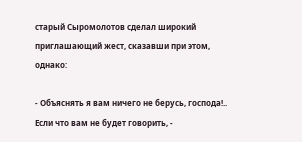старый Сыромолотов сделал широкий приглашающий жест, сказавши при этом, однако:

- Объяснять я вам ничего не берусь, господа!.. Если что вам не будет говорить, -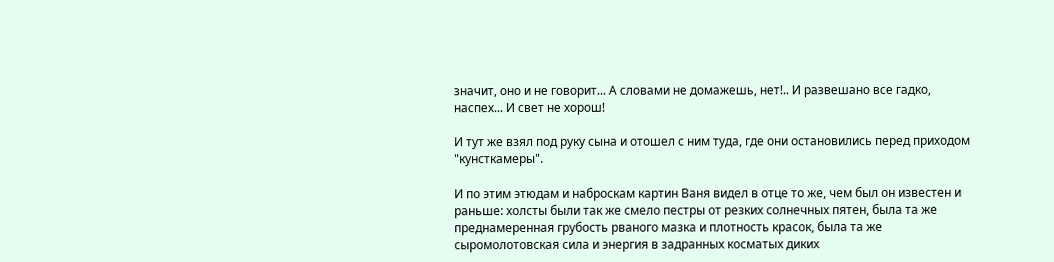значит, оно и не говорит... А словами не домажешь, нет!.. И развешано все гадко, наспех... И свет не хорош!

И тут же взял под руку сына и отошел с ним туда, где они остановились перед приходом "кунсткамеры".

И по этим этюдам и наброскам картин Ваня видел в отце то же, чем был он известен и раньше: холсты были так же смело пестры от резких солнечных пятен, была та же преднамеренная грубость рваного мазка и плотность красок, была та же сыромолотовская сила и энергия в задранных косматых диких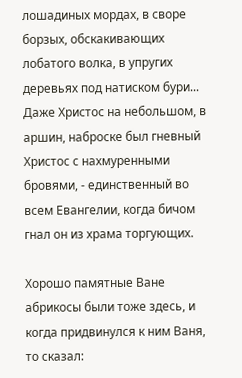лошадиных мордах, в своре борзых, обскакивающих лобатого волка, в упругих деревьях под натиском бури... Даже Христос на небольшом, в аршин, наброске был гневный Христос с нахмуренными бровями, - единственный во всем Евангелии, когда бичом гнал он из храма торгующих.

Хорошо памятные Ване абрикосы были тоже здесь, и когда придвинулся к ним Ваня, то сказал: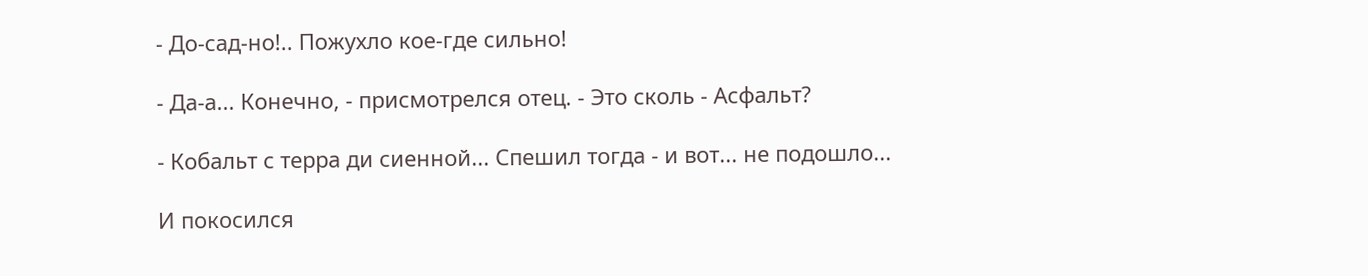- До-сад-но!.. Пожухло кое-где сильно!

- Да-а... Конечно, - присмотрелся отец. - Это сколь - Асфальт?

- Кобальт с терра ди сиенной... Спешил тогда - и вот... не подошло...

И покосился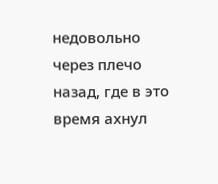недовольно через плечо назад, где в это время ахнул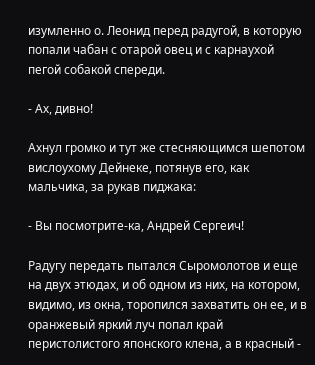изумленно о. Леонид перед радугой, в которую попали чабан с отарой овец и с карнаухой пегой собакой спереди.

- Ах, дивно!

Ахнул громко и тут же стесняющимся шепотом вислоухому Дейнеке, потянув его, как мальчика, за рукав пиджака:

- Вы посмотрите-ка, Андрей Сергеич!

Радугу передать пытался Сыромолотов и еще на двух этюдах, и об одном из них, на котором, видимо, из окна, торопился захватить он ее, и в оранжевый яркий луч попал край перистолистого японского клена, а в красный -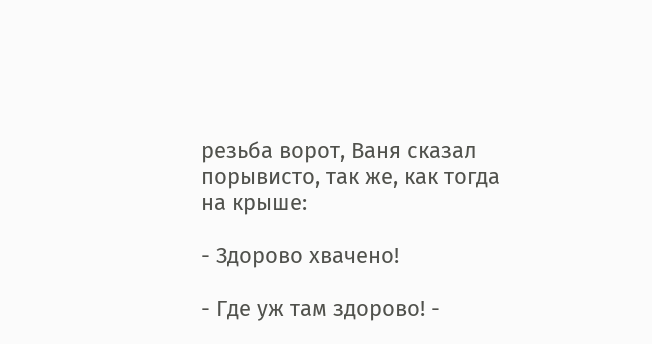резьба ворот, Ваня сказал порывисто, так же, как тогда на крыше:

- Здорово хвачено!

- Где уж там здорово! -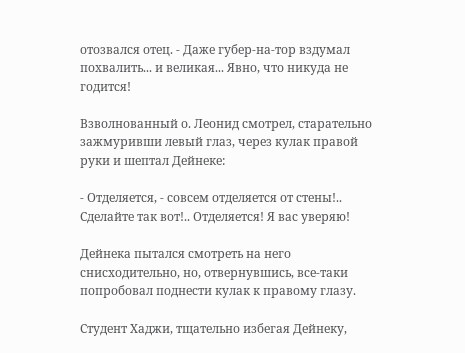отозвался отец. - Даже губер-на-тор вздумал похвалить... и великая... Явно, что никуда не годится!

Взволнованный о. Леонид смотрел, старательно зажмуривши левый глаз, через кулак правой руки и шептал Дейнеке:

- Отделяется, - совсем отделяется от стены!.. Сделайте так вот!.. Отделяется! Я вас уверяю!

Дейнека пытался смотреть на него снисходительно, но, отвернувшись, все-таки попробовал поднести кулак к правому глазу.

Студент Хаджи, тщательно избегая Дейнеку,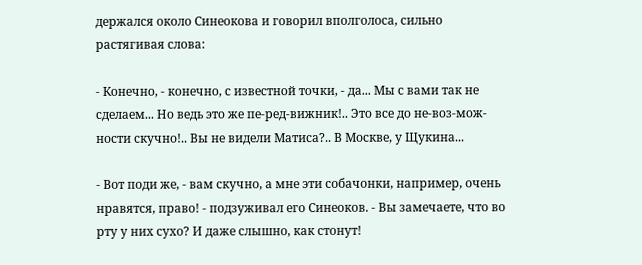держался около Синеокова и говорил вполголоса, сильно растягивая слова:

- Конечно, - конечно, с известной точки, - да... Мы с вами так не сделаем... Но ведь это же пе-ред-вижник!.. Это все до не-воз-мож-ности скучно!.. Вы не видели Матиса?.. В Москве, у Щукина...

- Вот поди же, - вам скучно, а мне эти собачонки, например, очень нравятся, право! - подзуживал его Синеоков. - Вы замечаете, что во рту у них сухо? И даже слышно, как стонут!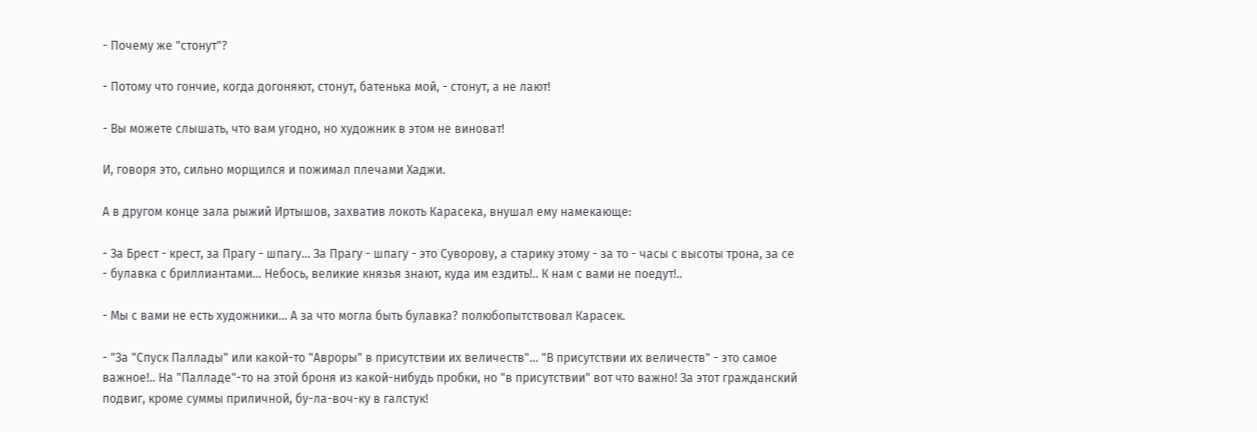- Почему же "стонут"?

- Потому что гончие, когда догоняют, стонут, батенька мой, - стонут, а не лают!

- Вы можете слышать, что вам угодно, но художник в этом не виноват!

И, говоря это, сильно морщился и пожимал плечами Хаджи.

А в другом конце зала рыжий Иртышов, захватив локоть Карасека, внушал ему намекающе:

- За Брест - крест, за Прагу - шпагу... За Прагу - шпагу - это Суворову, а старику этому - за то - часы с высоты трона, за се - булавка с бриллиантами... Небось, великие князья знают, куда им ездить!.. К нам с вами не поедут!..

- Мы с вами не есть художники... А за что могла быть булавка? полюбопытствовал Карасек.

- "За "Спуск Паллады" или какой-то "Авроры" в присутствии их величеств"... "В присутствии их величеств" - это самое важное!.. На "Палладе"-то на этой броня из какой-нибудь пробки, но "в присутствии" вот что важно! За этот гражданский подвиг, кроме суммы приличной, бу-ла-воч-ку в галстук!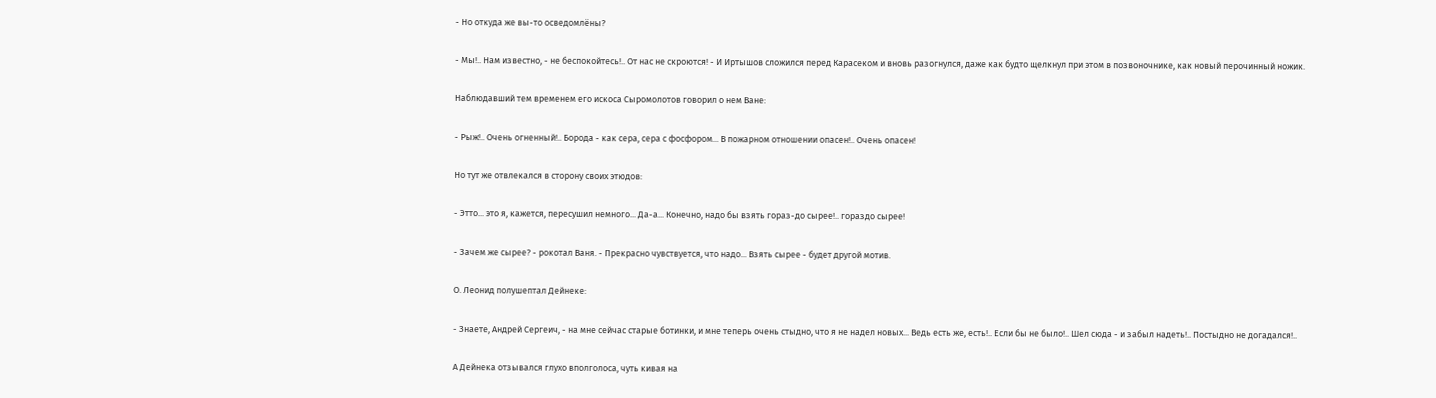- Но откуда же вы-то осведомлёны?

- Мы!.. Нам известно, - не беспокойтесь!.. От нас не скроются! - И Иртышов сложился перед Карасеком и вновь разогнулся, даже как будто щелкнул при этом в позвоночнике, как новый перочинный ножик.

Наблюдавший тем временем его искоса Сыромолотов говорил о нем Ване:

- Рыж!.. Очень огненный!.. Борода - как сера, сера с фосфором... В пожарном отношении опасен!.. Очень опасен!

Но тут же отвлекался в сторону своих этюдов:

- Этто... это я, кажется, пересушил немного... Да-а... Конечно, надо бы взять гораз-до сырее!.. гораздо сырее!

- Зачем же сырее? - рокотал Ваня. - Прекрасно чувствуется, что надо... Взять сырее - будет другой мотив.

О. Леонид полушептал Дейнеке:

- Знаете, Андрей Сергеич, - на мне сейчас старые ботинки, и мне теперь очень стыдно, что я не надел новых... Ведь есть же, есть!.. Если бы не было!.. Шел сюда - и забыл надеть!.. Постыдно не догадался!..

А Дейнека отзывался глухо вполголоса, чуть кивая на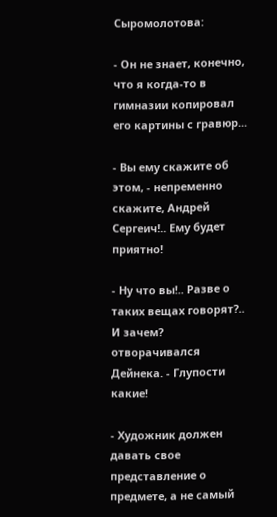Сыромолотова:

- Он не знает, конечно, что я когда-то в гимназии копировал его картины с гравюр...

- Вы ему скажите об этом, - непременно скажите, Андрей Сергеич!.. Ему будет приятно!

- Ну что вы!.. Разве о таких вещах говорят?.. И зачем? отворачивался Дейнека. - Глупости какие!

- Художник должен давать свое представление о предмете, а не самый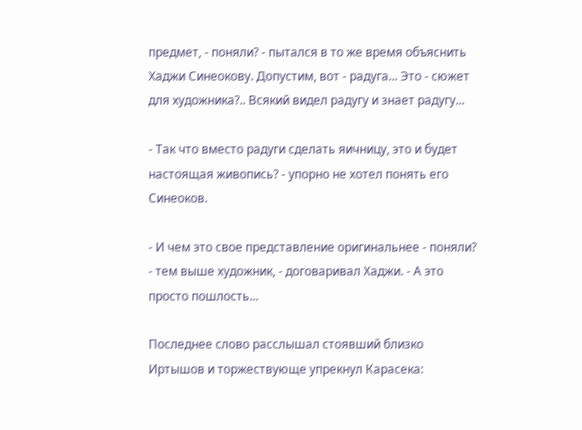предмет, - поняли? - пытался в то же время объяснить Хаджи Синеокову. Допустим, вот - радуга... Это - сюжет для художника?.. Всякий видел радугу и знает радугу...

- Так что вместо радуги сделать яичницу, это и будет настоящая живопись? - упорно не хотел понять его Синеоков.

- И чем это свое представление оригинальнее - поняли? - тем выше художник, - договаривал Хаджи. - А это просто пошлость...

Последнее слово расслышал стоявший близко Иртышов и торжествующе упрекнул Карасека: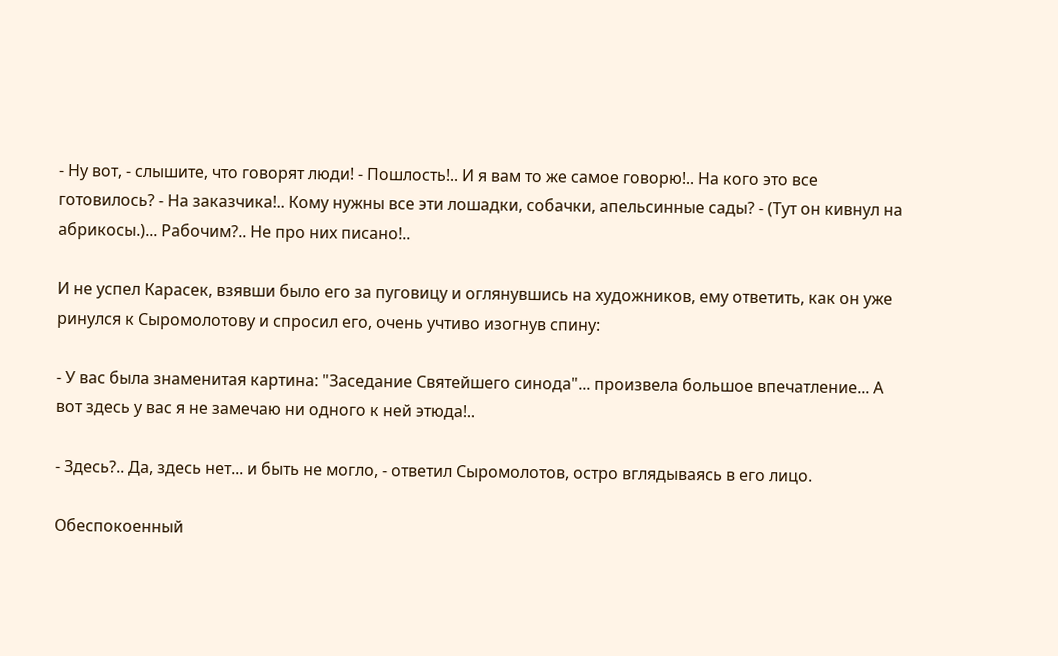- Ну вот, - слышите, что говорят люди! - Пошлость!.. И я вам то же самое говорю!.. На кого это все готовилось? - На заказчика!.. Кому нужны все эти лошадки, собачки, апельсинные сады? - (Тут он кивнул на абрикосы.)... Рабочим?.. Не про них писано!..

И не успел Карасек, взявши было его за пуговицу и оглянувшись на художников, ему ответить, как он уже ринулся к Сыромолотову и спросил его, очень учтиво изогнув спину:

- У вас была знаменитая картина: "Заседание Святейшего синода"... произвела большое впечатление... А вот здесь у вас я не замечаю ни одного к ней этюда!..

- Здесь?.. Да, здесь нет... и быть не могло, - ответил Сыромолотов, остро вглядываясь в его лицо.

Обеспокоенный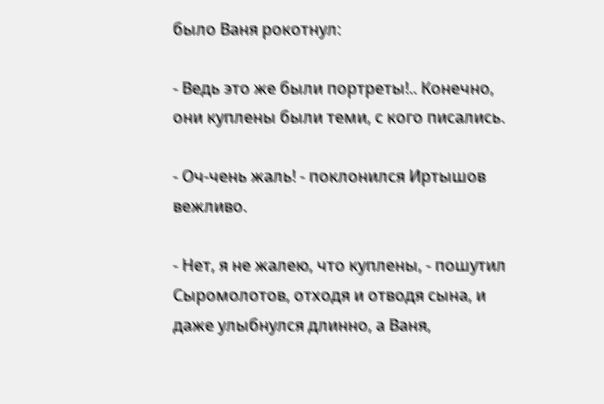было Ваня рокотнул:

- Ведь это же были портреты!.. Конечно, они куплены были теми, с кого писались.

- Оч-чень жаль! - поклонился Иртышов вежливо.

- Нет, я не жалею, что куплены, - пошутил Сыромолотов, отходя и отводя сына, и даже улыбнулся длинно, а Ваня,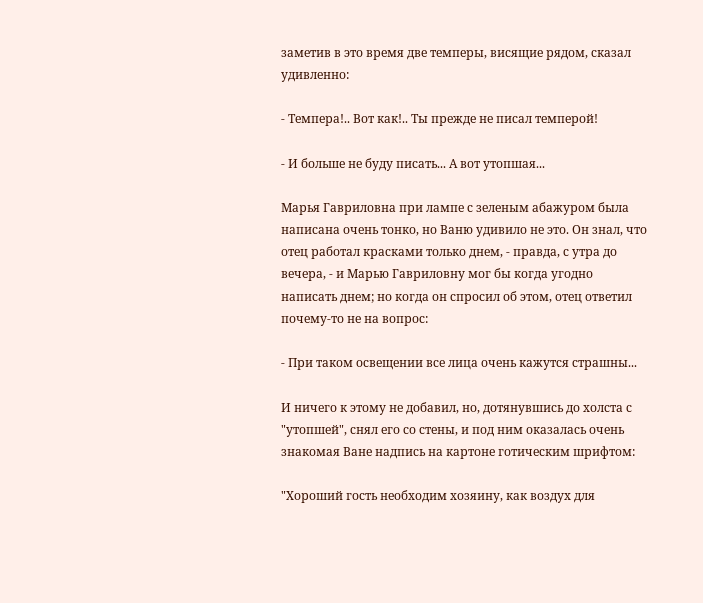заметив в это время две темперы, висящие рядом, сказал удивленно:

- Темпера!.. Вот как!.. Ты прежде не писал темперой!

- И больше не буду писать... А вот утопшая...

Марья Гавриловна при лампе с зеленым абажуром была написана очень тонко, но Ваню удивило не это. Он знал, что отец работал красками только днем, - правда, с утра до вечера, - и Марью Гавриловну мог бы когда угодно написать днем; но когда он спросил об этом, отец ответил почему-то не на вопрос:

- При таком освещении все лица очень кажутся страшны...

И ничего к этому не добавил, но, дотянувшись до холста с "утопшей", снял его со стены, и под ним оказалась очень знакомая Ване надпись на картоне готическим шрифтом:

"Хороший гость необходим хозяину, как воздух для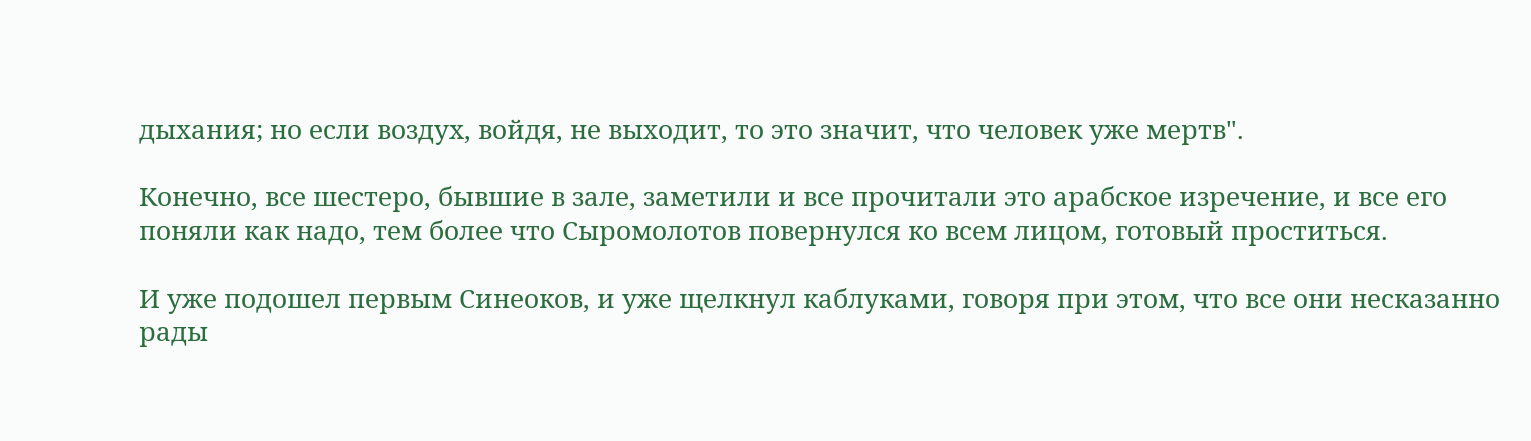дыхания; но если воздух, войдя, не выходит, то это значит, что человек уже мертв".

Конечно, все шестеро, бывшие в зале, заметили и все прочитали это арабское изречение, и все его поняли как надо, тем более что Сыромолотов повернулся ко всем лицом, готовый проститься.

И уже подошел первым Синеоков, и уже щелкнул каблуками, говоря при этом, что все они несказанно рады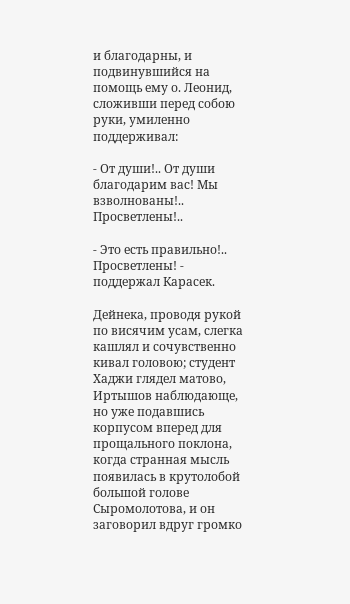и благодарны, и подвинувшийся на помощь ему о. Леонид, сложивши перед собою руки, умиленно поддерживал:

- От души!.. От души благодарим вас! Мы взволнованы!.. Просветлены!..

- Это есть правильно!.. Просветлены! - поддержал Карасек.

Дейнека, проводя рукой по висячим усам, слегка кашлял и сочувственно кивал головою; студент Хаджи глядел матово, Иртышов наблюдающе, но уже подавшись корпусом вперед для прощального поклона, когда странная мысль появилась в крутолобой большой голове Сыромолотова, и он заговорил вдруг громко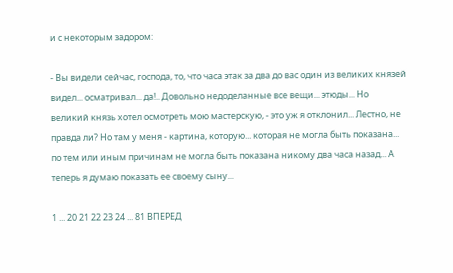и с некоторым задором:

- Вы видели сейчас, господа, то, что часа этак за два до вас один из великих князей видел... осматривал... да!.. Довольно недоделанные все вещи... этюды... Но великий князь хотел осмотреть мою мастерскую, - это уж я отклонил... Лестно, не правда ли? Но там у меня - картина, которую... которая не могла быть показана... по тем или иным причинам не могла быть показана никому два часа назад... А теперь я думаю показать ее своему сыну...

1 ... 20 21 22 23 24 ... 81 ВПЕРЕД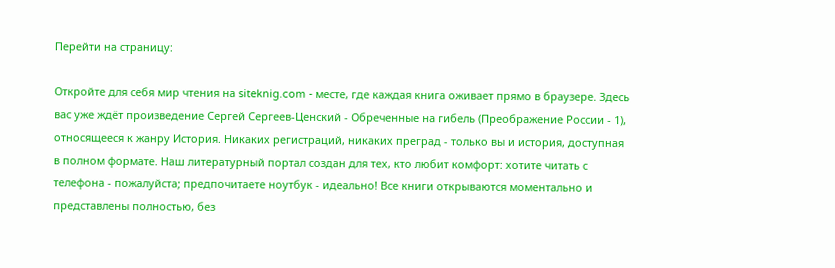Перейти на страницу:

Откройте для себя мир чтения на siteknig.com - месте, где каждая книга оживает прямо в браузере. Здесь вас уже ждёт произведение Сергей Сергеев-Ценский - Обреченные на гибель (Преображение России - 1), относящееся к жанру История. Никаких регистраций, никаких преград - только вы и история, доступная в полном формате. Наш литературный портал создан для тех, кто любит комфорт: хотите читать с телефона - пожалуйста; предпочитаете ноутбук - идеально! Все книги открываются моментально и представлены полностью, без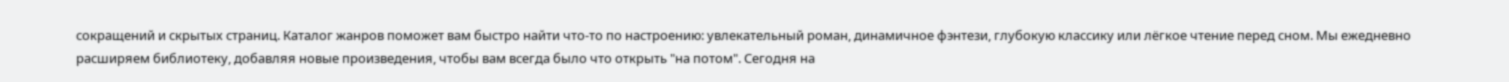сокращений и скрытых страниц. Каталог жанров поможет вам быстро найти что-то по настроению: увлекательный роман, динамичное фэнтези, глубокую классику или лёгкое чтение перед сном. Мы ежедневно расширяем библиотеку, добавляя новые произведения, чтобы вам всегда было что открыть "на потом". Сегодня на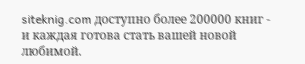siteknig.com доступно более 200000 книг - и каждая готова стать вашей новой любимой.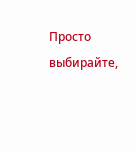Просто выбирайте,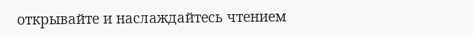открывайте и наслаждайтесь чтением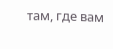там, где вам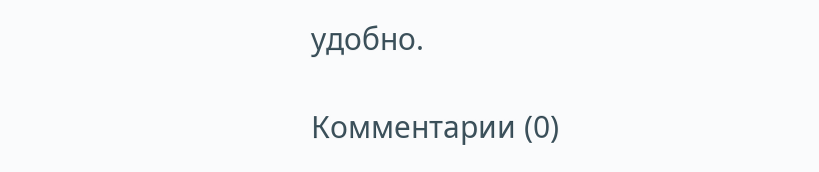удобно.

Комментарии (0)